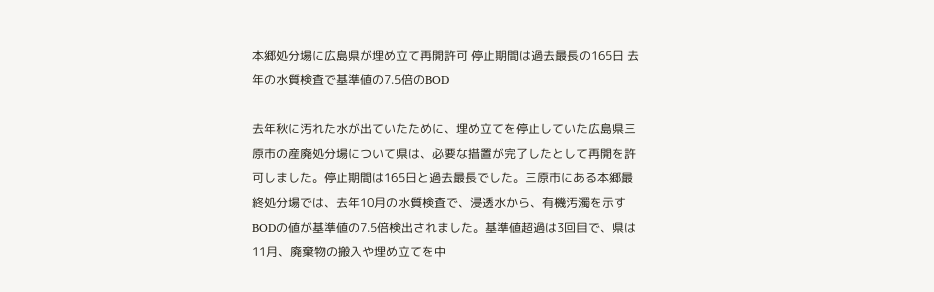本郷処分場に広島県が埋め立て再開許可 停止期間は過去最長の165日 去年の水質検査で基準値の7.5倍のBOD

去年秋に汚れた水が出ていたために、埋め立てを停止していた広島県三原市の産廃処分場について県は、必要な措置が完了したとして再開を許可しました。停止期間は165日と過去最長でした。三原市にある本郷最終処分場では、去年10月の水質検査で、浸透水から、有機汚濁を示すBODの値が基準値の7.5倍検出されました。基準値超過は3回目で、県は11月、廃棄物の搬入や埋め立てを中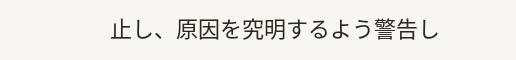止し、原因を究明するよう警告し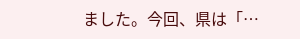ました。今回、県は「…